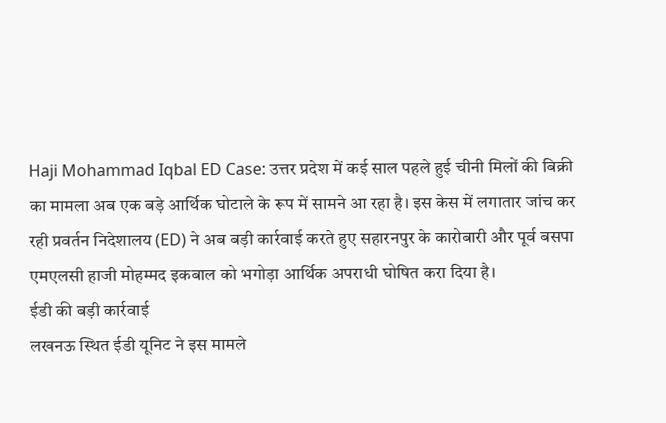Haji Mohammad Iqbal ED Case: उत्तर प्रदेश में कई साल पहले हुई चीनी मिलों की बिक्री का मामला अब एक बड़े आर्थिक घोटाले के रूप में सामने आ रहा है। इस केस में लगातार जांच कर रही प्रवर्तन निदेशालय (ED) ने अब बड़ी कार्रवाई करते हुए सहारनपुर के कारोबारी और पूर्व बसपा एमएलसी हाजी मोहम्मद इकबाल को भगोड़ा आर्थिक अपराधी घोषित करा दिया है।
ईडी की बड़ी कार्रवाई
लखनऊ स्थित ईडी यूनिट ने इस मामले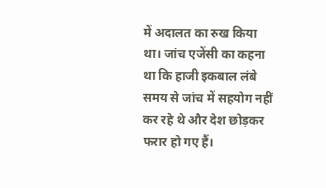में अदालत का रुख किया था। जांच एजेंसी का कहना था कि हाजी इकबाल लंबे समय से जांच में सहयोग नहीं कर रहे थे और देश छोड़कर फरार हो गए हैं।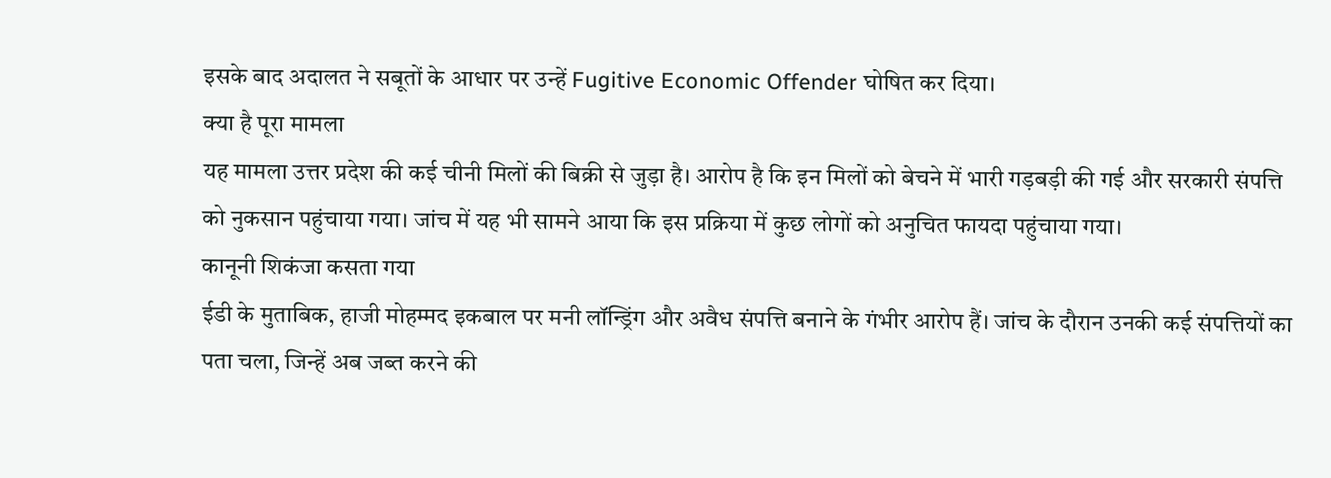इसके बाद अदालत ने सबूतों के आधार पर उन्हें Fugitive Economic Offender घोषित कर दिया।
क्या है पूरा मामला
यह मामला उत्तर प्रदेश की कई चीनी मिलों की बिक्री से जुड़ा है। आरोप है कि इन मिलों को बेचने में भारी गड़बड़ी की गई और सरकारी संपत्ति को नुकसान पहुंचाया गया। जांच में यह भी सामने आया कि इस प्रक्रिया में कुछ लोगों को अनुचित फायदा पहुंचाया गया।
कानूनी शिकंजा कसता गया
ईडी के मुताबिक, हाजी मोहम्मद इकबाल पर मनी लॉन्ड्रिंग और अवैध संपत्ति बनाने के गंभीर आरोप हैं। जांच के दौरान उनकी कई संपत्तियों का पता चला, जिन्हें अब जब्त करने की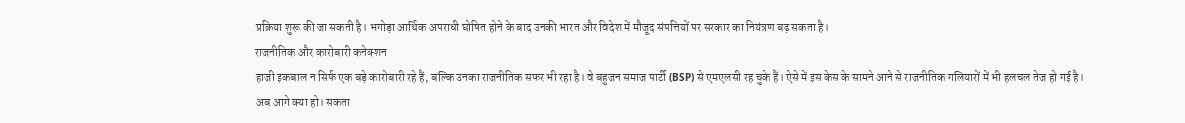प्रक्रिया शुरू की जा सकती है। भगोड़ा आर्थिक अपराधी घोषित होने के बाद उनकी भारत और विदेश में मौजूद संपत्तियों पर सरकार का नियंत्रण बढ़ सकता है।
राजनीतिक और कारोबारी कनेक्शन
हाजी इकबाल न सिर्फ एक बड़े कारोबारी रहे हैं, बल्कि उनका राजनीतिक सफर भी रहा है। वे बहुजन समाज पार्टी (BSP) से एमएलसी रह चुके हैं। ऐसे में इस केस के सामने आने से राजनीतिक गलियारों में भी हलचल तेज हो गई है।
अब आगे क्या हो। सकता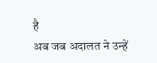है
अब जब अदालत ने उन्हें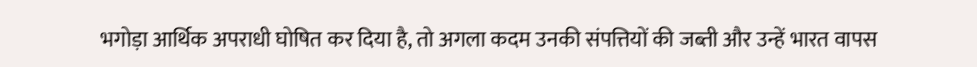भगोड़ा आर्थिक अपराधी घोषित कर दिया है, तो अगला कदम उनकी संपत्तियों की जब्ती और उन्हें भारत वापस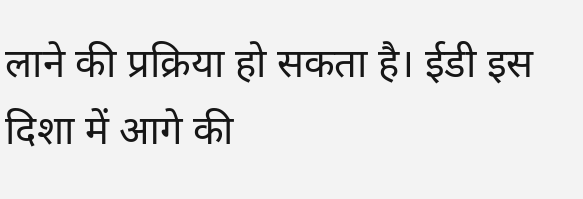लाने की प्रक्रिया हो सकता है। ईडी इस दिशा में आगे की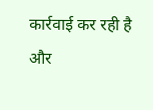कार्रवाई कर रही है और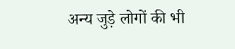अन्य जुड़े लोगों की भी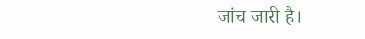जांच जारी है।